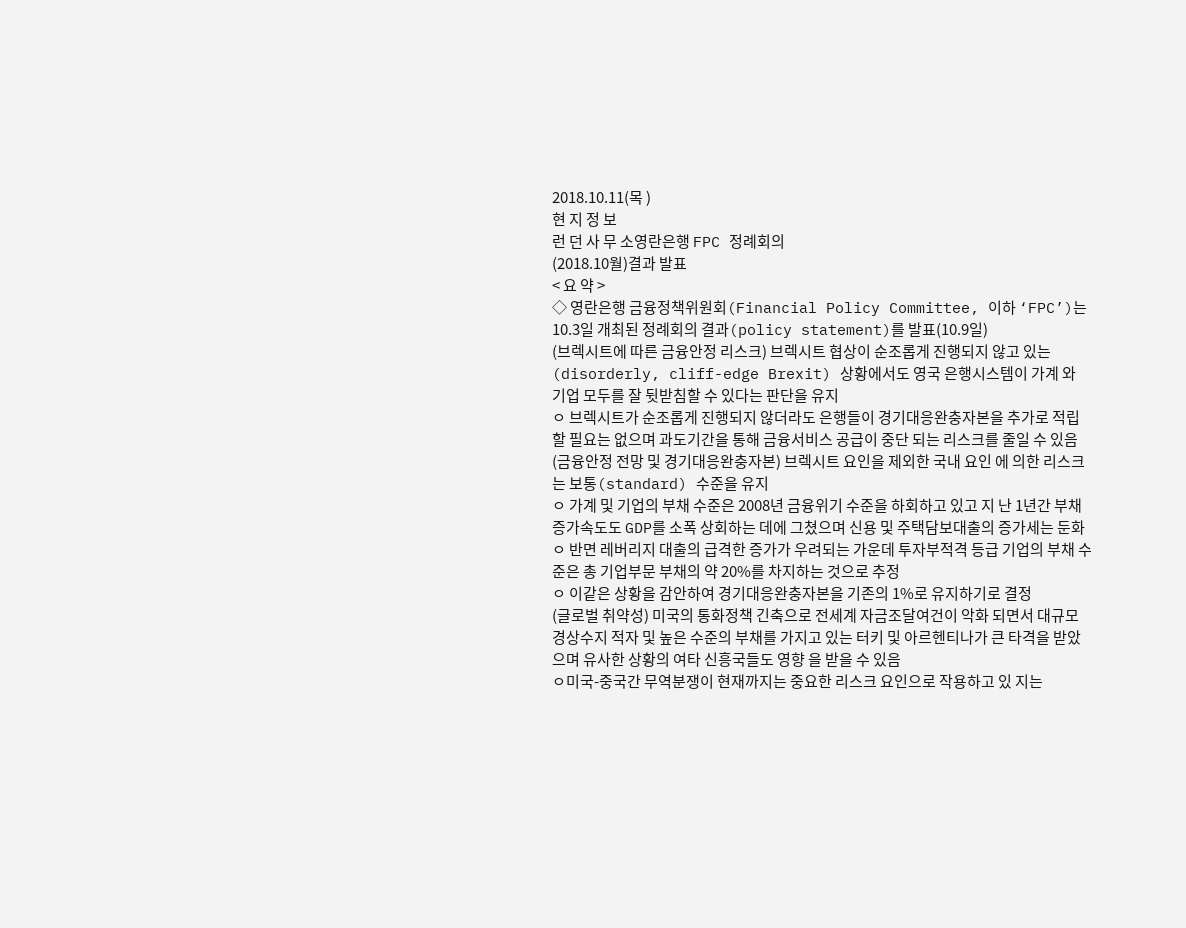2018.10.11(목 )
현 지 정 보
런 던 사 무 소영란은행 FPC 정례회의
(2018.10월)결과 발표
< 요 약 >
◇ 영란은행 금융정책위원회(Financial Policy Committee, 이하 ‘FPC’)는 10.3일 개최된 정례회의 결과(policy statement)를 발표(10.9일)
(브렉시트에 따른 금융안정 리스크) 브렉시트 협상이 순조롭게 진행되지 않고 있는(disorderly, cliff-edge Brexit) 상황에서도 영국 은행시스템이 가계 와 기업 모두를 잘 뒷받침할 수 있다는 판단을 유지
ㅇ 브렉시트가 순조롭게 진행되지 않더라도 은행들이 경기대응완충자본을 추가로 적립할 필요는 없으며 과도기간을 통해 금융서비스 공급이 중단 되는 리스크를 줄일 수 있음
(금융안정 전망 및 경기대응완충자본) 브렉시트 요인을 제외한 국내 요인 에 의한 리스크는 보통(standard) 수준을 유지
ㅇ 가계 및 기업의 부채 수준은 2008년 금융위기 수준을 하회하고 있고 지 난 1년간 부채 증가속도도 GDP를 소폭 상회하는 데에 그쳤으며 신용 및 주택담보대출의 증가세는 둔화
ㅇ 반면 레버리지 대출의 급격한 증가가 우려되는 가운데 투자부적격 등급 기업의 부채 수준은 총 기업부문 부채의 약 20%를 차지하는 것으로 추정
ㅇ 이같은 상황을 감안하여 경기대응완충자본을 기존의 1%로 유지하기로 결정
(글로벌 취약성) 미국의 통화정책 긴축으로 전세계 자금조달여건이 악화 되면서 대규모 경상수지 적자 및 높은 수준의 부채를 가지고 있는 터키 및 아르헨티나가 큰 타격을 받았으며 유사한 상황의 여타 신흥국들도 영향 을 받을 수 있음
ㅇ미국-중국간 무역분쟁이 현재까지는 중요한 리스크 요인으로 작용하고 있 지는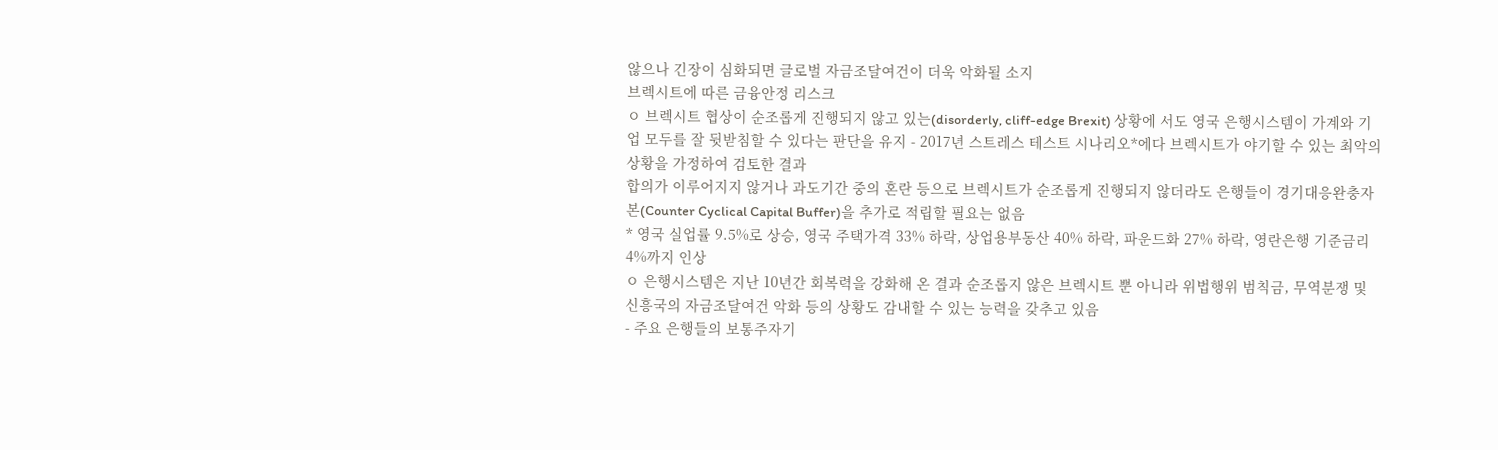않으나 긴장이 심화되면 글로벌 자금조달여건이 더욱 악화될 소지
브렉시트에 따른 금융안정 리스크
ㅇ 브렉시트 협상이 순조롭게 진행되지 않고 있는(disorderly, cliff-edge Brexit) 상황에 서도 영국 은행시스템이 가계와 기업 모두를 잘 뒷받침할 수 있다는 판단을 유지 - 2017년 스트레스 테스트 시나리오*에다 브렉시트가 야기할 수 있는 최악의
상황을 가정하여 검토한 결과
합의가 이루어지지 않거나 과도기간 중의 혼란 등으로 브렉시트가 순조롭게 진행되지 않더라도 은행들이 경기대응완충자본(Counter Cyclical Capital Buffer)을 추가로 적립할 필요는 없음
* 영국 실업률 9.5%로 상승, 영국 주택가격 33% 하락, 상업용부동산 40% 하락, 파운드화 27% 하락, 영란은행 기준금리 4%까지 인상
ㅇ 은행시스템은 지난 10년간 회복력을 강화해 온 결과 순조롭지 않은 브렉시트 뿐 아니라 위법행위 범칙금, 무역분쟁 및 신흥국의 자금조달여건 악화 등의 상황도 감내할 수 있는 능력을 갖추고 있음
- 주요 은행들의 보통주자기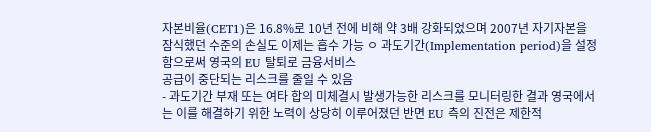자본비율(CET1)은 16.8%로 10년 전에 비해 약 3배 강화되었으며 2007년 자기자본을 잠식했던 수준의 손실도 이제는 흡수 가능 ㅇ 과도기간(Implementation period)을 설정함으로써 영국의 EU 탈퇴로 금융서비스
공급이 중단되는 리스크를 줄일 수 있음
- 과도기간 부재 또는 여타 합의 미체결시 발생가능한 리스크를 모니터링한 결과 영국에서는 이를 해결하기 위한 노력이 상당히 이루어졌던 반면 EU 측의 진전은 제한적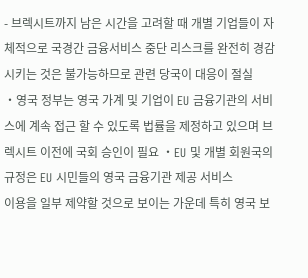- 브렉시트까지 남은 시간을 고려할 때 개별 기업들이 자체적으로 국경간 금융서비스 중단 리스크를 완전히 경감시키는 것은 불가능하므로 관련 당국이 대응이 절실
・영국 정부는 영국 가계 및 기업이 EU 금융기관의 서비스에 계속 접근 할 수 있도록 법률을 제정하고 있으며 브렉시트 이전에 국회 승인이 필요 ・EU 및 개별 회원국의 규정은 EU 시민들의 영국 금융기관 제공 서비스
이용을 일부 제약할 것으로 보이는 가운데 특히 영국 보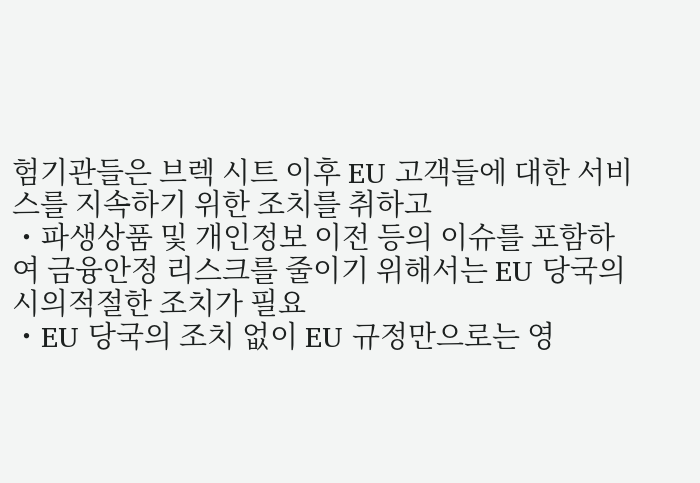험기관들은 브렉 시트 이후 EU 고객들에 대한 서비스를 지속하기 위한 조치를 취하고
・파생상품 및 개인정보 이전 등의 이슈를 포함하여 금융안정 리스크를 줄이기 위해서는 EU 당국의 시의적절한 조치가 필요
・EU 당국의 조치 없이 EU 규정만으로는 영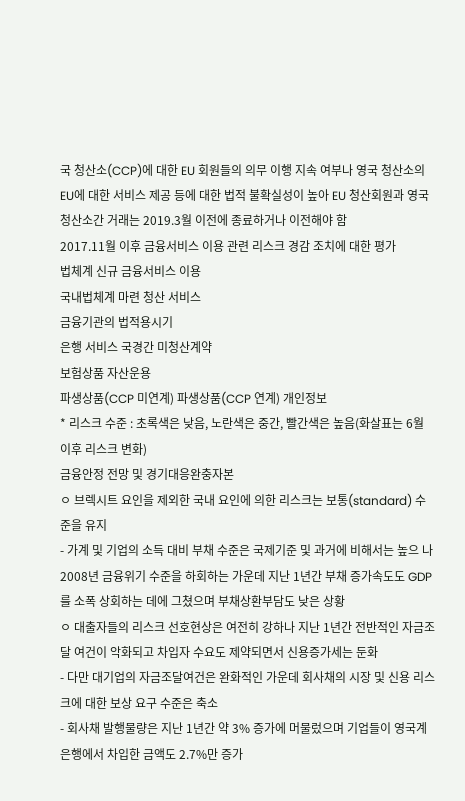국 청산소(CCP)에 대한 EU 회원들의 의무 이행 지속 여부나 영국 청산소의 EU에 대한 서비스 제공 등에 대한 법적 불확실성이 높아 EU 청산회원과 영국 청산소간 거래는 2019.3월 이전에 종료하거나 이전해야 함
2017.11월 이후 금융서비스 이용 관련 리스크 경감 조치에 대한 평가
법체계 신규 금융서비스 이용
국내법체계 마련 청산 서비스
금융기관의 법적용시기
은행 서비스 국경간 미청산계약
보험상품 자산운용
파생상품(CCP 미연계) 파생상품(CCP 연계) 개인정보
* 리스크 수준 : 초록색은 낮음, 노란색은 중간, 빨간색은 높음(화살표는 6월 이후 리스크 변화)
금융안정 전망 및 경기대응완충자본
ㅇ 브렉시트 요인을 제외한 국내 요인에 의한 리스크는 보통(standard) 수준을 유지
- 가계 및 기업의 소득 대비 부채 수준은 국제기준 및 과거에 비해서는 높으 나 2008년 금융위기 수준을 하회하는 가운데 지난 1년간 부채 증가속도도 GDP를 소폭 상회하는 데에 그쳤으며 부채상환부담도 낮은 상황
ㅇ 대출자들의 리스크 선호현상은 여전히 강하나 지난 1년간 전반적인 자금조달 여건이 악화되고 차입자 수요도 제약되면서 신용증가세는 둔화
- 다만 대기업의 자금조달여건은 완화적인 가운데 회사채의 시장 및 신용 리스크에 대한 보상 요구 수준은 축소
- 회사채 발행물량은 지난 1년간 약 3% 증가에 머물렀으며 기업들이 영국계 은행에서 차입한 금액도 2.7%만 증가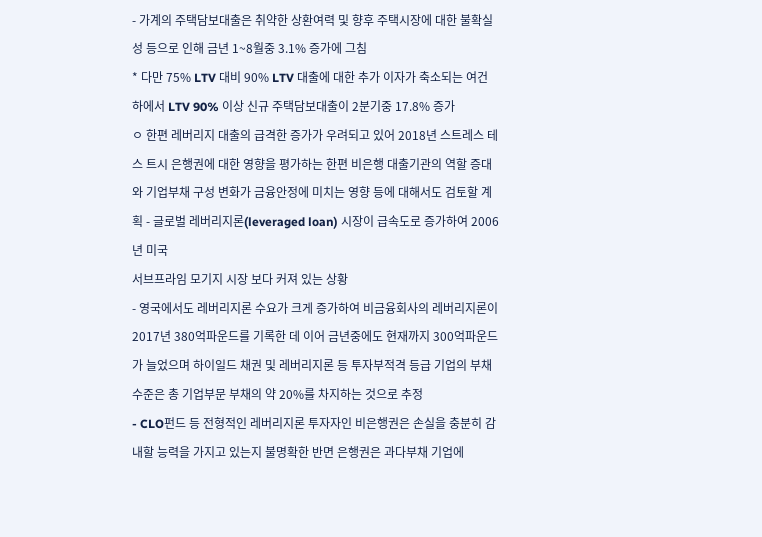- 가계의 주택담보대출은 취약한 상환여력 및 향후 주택시장에 대한 불확실성 등으로 인해 금년 1~8월중 3.1% 증가에 그침
* 다만 75% LTV 대비 90% LTV 대출에 대한 추가 이자가 축소되는 여건 하에서 LTV 90% 이상 신규 주택담보대출이 2분기중 17.8% 증가
ㅇ 한편 레버리지 대출의 급격한 증가가 우려되고 있어 2018년 스트레스 테스 트시 은행권에 대한 영향을 평가하는 한편 비은행 대출기관의 역할 증대와 기업부채 구성 변화가 금융안정에 미치는 영향 등에 대해서도 검토할 계획 - 글로벌 레버리지론(leveraged loan) 시장이 급속도로 증가하여 2006년 미국
서브프라임 모기지 시장 보다 커져 있는 상황
- 영국에서도 레버리지론 수요가 크게 증가하여 비금융회사의 레버리지론이 2017년 380억파운드를 기록한 데 이어 금년중에도 현재까지 300억파운드가 늘었으며 하이일드 채권 및 레버리지론 등 투자부적격 등급 기업의 부채 수준은 총 기업부문 부채의 약 20%를 차지하는 것으로 추정
- CLO펀드 등 전형적인 레버리지론 투자자인 비은행권은 손실을 충분히 감 내할 능력을 가지고 있는지 불명확한 반면 은행권은 과다부채 기업에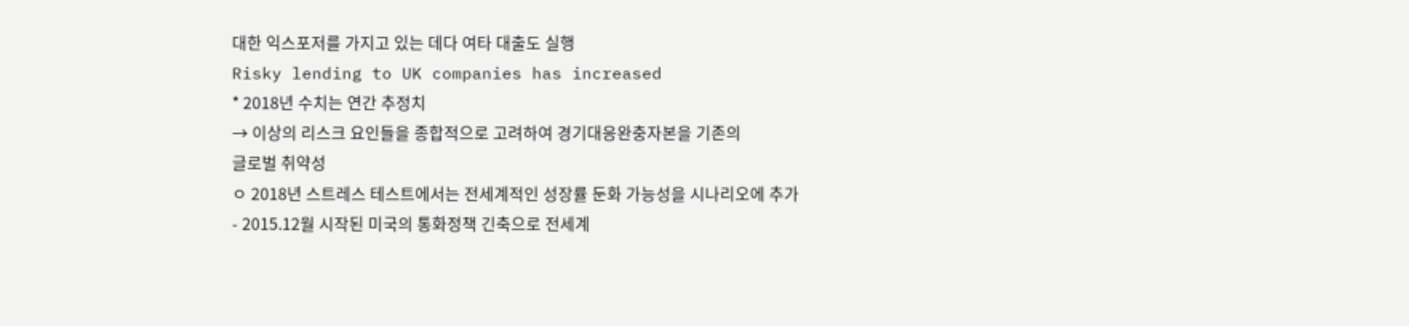대한 익스포저를 가지고 있는 데다 여타 대출도 실행
Risky lending to UK companies has increased
* 2018년 수치는 연간 추정치
→ 이상의 리스크 요인들을 종합적으로 고려하여 경기대응완충자본을 기존의
글로벌 취약성
ㅇ 2018년 스트레스 테스트에서는 전세계적인 성장률 둔화 가능성을 시나리오에 추가
- 2015.12월 시작된 미국의 통화정책 긴축으로 전세계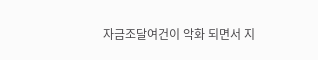자금조달여건이 악화 되면서 지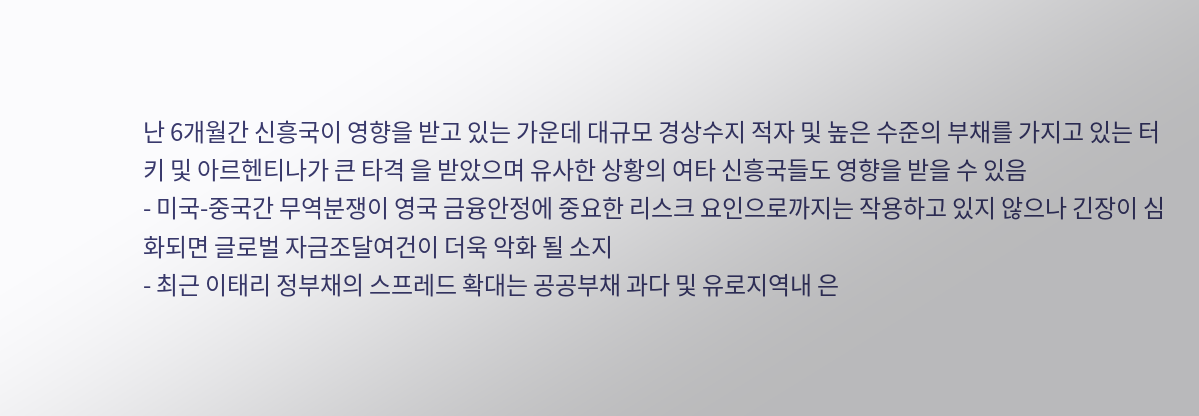난 6개월간 신흥국이 영향을 받고 있는 가운데 대규모 경상수지 적자 및 높은 수준의 부채를 가지고 있는 터키 및 아르헨티나가 큰 타격 을 받았으며 유사한 상황의 여타 신흥국들도 영향을 받을 수 있음
- 미국-중국간 무역분쟁이 영국 금융안정에 중요한 리스크 요인으로까지는 작용하고 있지 않으나 긴장이 심화되면 글로벌 자금조달여건이 더욱 악화 될 소지
- 최근 이태리 정부채의 스프레드 확대는 공공부채 과다 및 유로지역내 은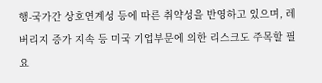행-국가간 상호연계성 등에 따른 취약성을 반영하고 있으며, 레버리지 증가 지속 등 미국 기업부문에 의한 리스크도 주목할 필요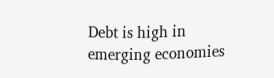Debt is high in emerging economies